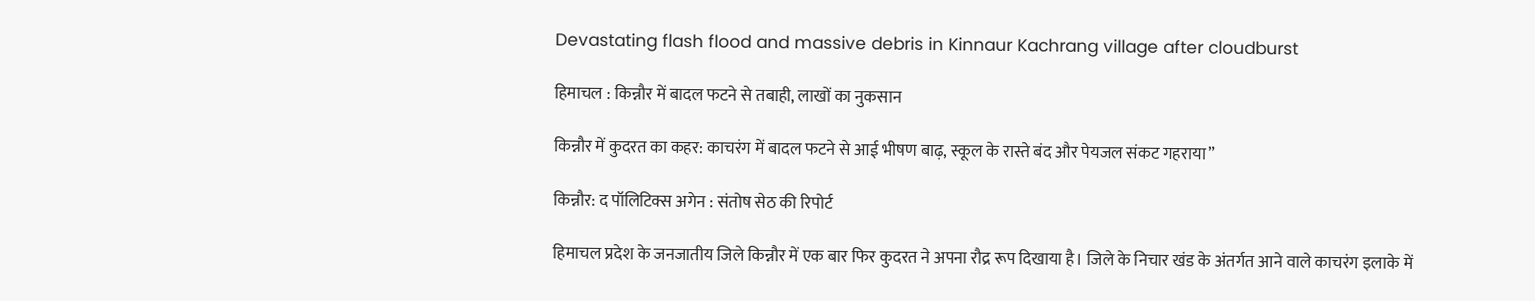Devastating flash flood and massive debris in Kinnaur Kachrang village after cloudburst

हिमाचल : किन्नौर में बादल फटने से तबाही, लाखों का नुकसान

किन्नौर में कुदरत का कहर: काचरंग में बादल फटने से आई भीषण बाढ़, स्कूल के रास्ते बंद और पेयजल संकट गहराया”

किन्नौर: द पॉलिटिक्स अगेन : संतोष सेठ की रिपोर्ट

हिमाचल प्रदेश के जनजातीय जिले किन्नौर में एक बार फिर कुदरत ने अपना रौद्र रूप दिखाया है। जिले के निचार खंड के अंतर्गत आने वाले काचरंग इलाके में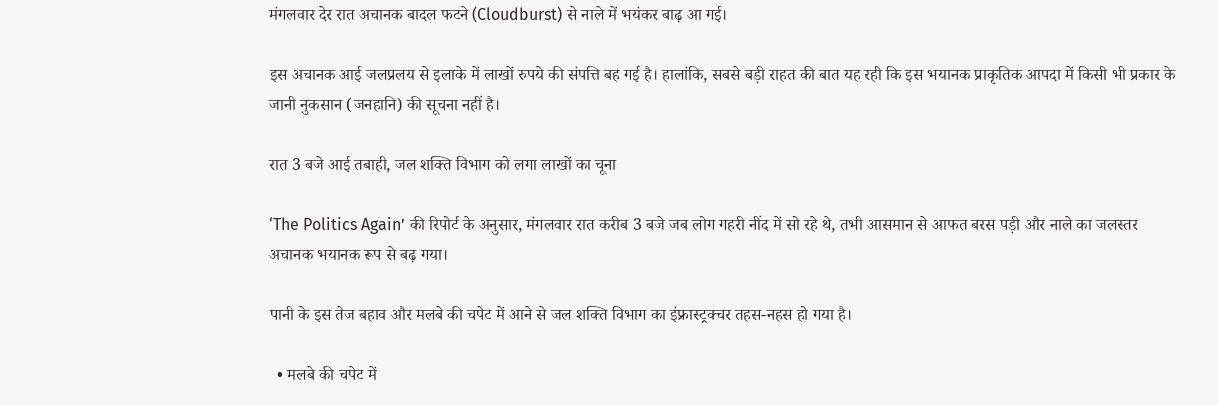मंगलवार देर रात अचानक बादल फटने (Cloudburst) से नाले में भयंकर बाढ़ आ गई।

इस अचानक आई जलप्रलय से इलाके में लाखों रुपये की संपत्ति बह गई है। हालांकि, सबसे बड़ी राहत की बात यह रही कि इस भयानक प्राकृतिक आपदा में किसी भी प्रकार के जानी नुकसान (जनहानि) की सूचना नहीं है।

रात 3 बजे आई तबाही, जल शक्ति विभाग को लगा लाखों का चूना

‘The Politics Again’ की रिपोर्ट के अनुसार, मंगलवार रात करीब 3 बजे जब लोग गहरी नींद में सो रहे थे, तभी आसमान से आफत बरस पड़ी और नाले का जलस्तर अचानक भयानक रूप से बढ़ गया।

पानी के इस तेज बहाव और मलबे की चपेट में आने से जल शक्ति विभाग का इंफ्रास्ट्रक्चर तहस-नहस हो गया है।

  • मलबे की चपेट में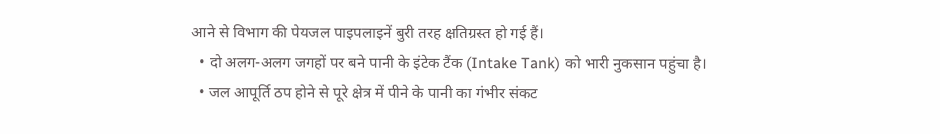आने से विभाग की पेयजल पाइपलाइनें बुरी तरह क्षतिग्रस्त हो गई हैं।
  • दो अलग-अलग जगहों पर बने पानी के इंटेक टैंक (Intake Tank) को भारी नुकसान पहुंचा है।
  • जल आपूर्ति ठप होने से पूरे क्षेत्र में पीने के पानी का गंभीर संकट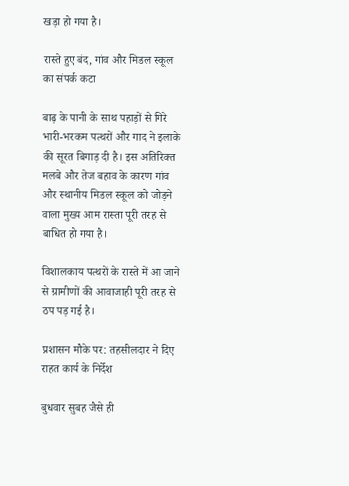खड़ा हो गया है।

रास्ते हुए बंद, गांव और मिडल स्कूल का संपर्क कटा

बाढ़ के पानी के साथ पहाड़ों से गिरे भारी-भरकम पत्थरों और गाद ने इलाके की सूरत बिगाड़ दी है। इस अतिरिक्त मलबे और तेज बहाव के कारण गांव और स्थानीय मिडल स्कूल को जोड़ने वाला मुख्य आम रास्ता पूरी तरह से बाधित हो गया है।

विशालकाय पत्थरों के रास्ते में आ जाने से ग्रामीणों की आवाजाही पूरी तरह से ठप पड़ गई है।

प्रशासन मौके पर: तहसीलदार ने दिए राहत कार्य के निर्देश

बुधवार सुबह जैसे ही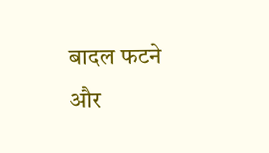बादल फटने और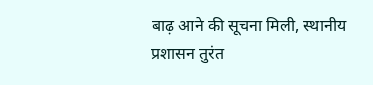बाढ़ आने की सूचना मिली, स्थानीय प्रशासन तुरंत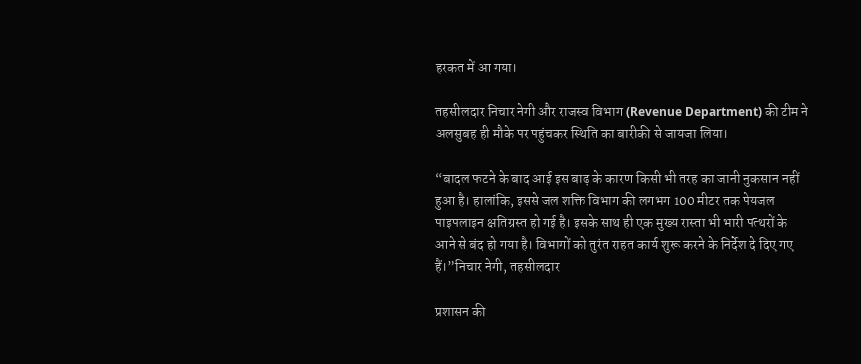हरकत में आ गया।

तहसीलदार निचार नेगी और राजस्व विभाग (Revenue Department) की टीम ने अलसुबह ही मौके पर पहुंचकर स्थिति का बारीकी से जायजा लिया।

“बादल फटने के बाद आई इस बाढ़ के कारण किसी भी तरह का जानी नुकसान नहीं हुआ है। हालांकि, इससे जल शक्ति विभाग की लगभग 100 मीटर तक पेयजल पाइपलाइन क्षतिग्रस्त हो गई है। इसके साथ ही एक मुख्य रास्ता भी भारी पत्थरों के आने से बंद हो गया है। विभागों को तुरंत राहत कार्य शुरू करने के निर्देश दे दिए गए हैं।”निचार नेगी, तहसीलदार

प्रशासन की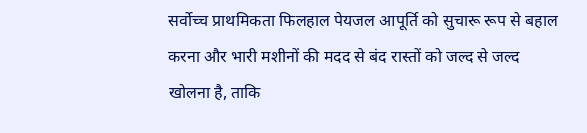सर्वोच्च प्राथमिकता फिलहाल पेयजल आपूर्ति को सुचारू रूप से बहाल करना और भारी मशीनों की मदद से बंद रास्तों को जल्द से जल्द खोलना है, ताकि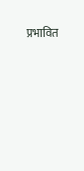प्रभावित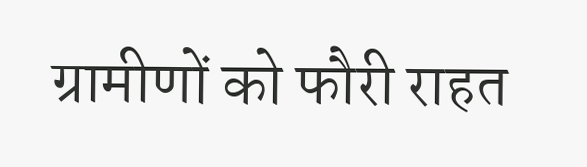ग्रामीणों को फौरी राहत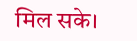मिल सके।